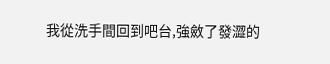我從洗手間回到吧台,強斂了發澀的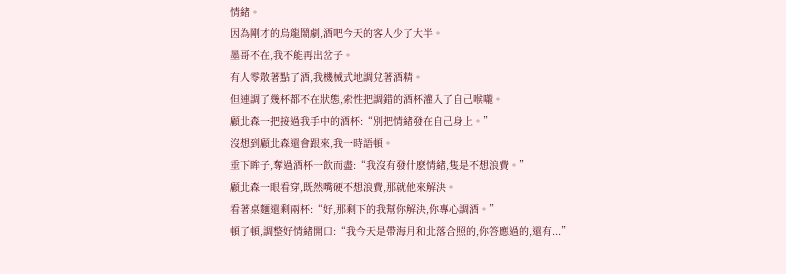情緒。
因為剛才的烏龍鬧劇,酒吧今天的客人少了大半。
墨哥不在,我不能再出岔子。
有人零散著點了酒,我機械式地調兌著酒精。
但連調了幾杯都不在狀態,索性把調錯的酒杯灌入了自己喉嚨。
顧北森一把接過我手中的酒杯:“別把情緒發在自己身上。”
沒想到顧北森還會跟來,我一時語頓。
垂下眸子,奪過酒杯一飲而盡:“我沒有發什麽情緒,隻是不想浪費。”
顧北森一眼看穿,既然嘴硬不想浪費,那就他來解決。
看著桌麵還剩兩杯:“好,那剩下的我幫你解決,你專心調酒。”
頓了頓,調整好情緒開口:“我今天是帶海月和北落合照的,你答應過的,還有...”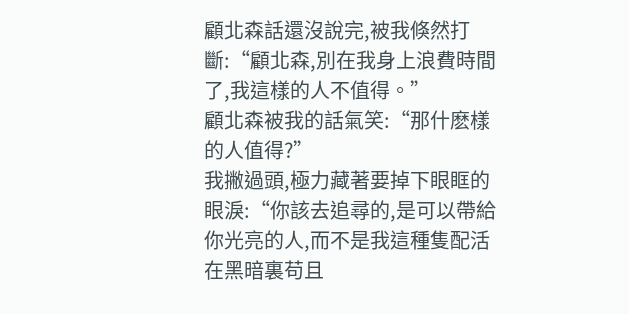顧北森話還沒說完,被我倏然打斷:“顧北森,別在我身上浪費時間了,我這樣的人不值得。”
顧北森被我的話氣笑:“那什麽樣的人值得?”
我撇過頭,極力藏著要掉下眼眶的眼淚:“你該去追尋的,是可以帶給你光亮的人,而不是我這種隻配活在黑暗裏苟且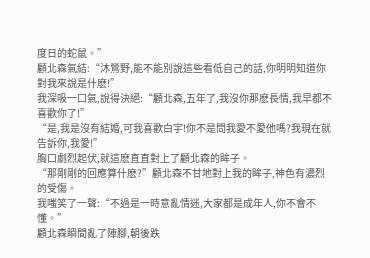度日的蛇鼠。”
顧北森氣結:“沐鶯野,能不能別說這些看低自己的話,你明明知道你對我來說是什麽!”
我深吸一口氣,說得決絕:“顧北森,五年了,我沒你那麽長情,我早都不喜歡你了!”
“是,我是沒有結婚,可我喜歡白宇!你不是問我愛不愛他嗎?我現在就告訴你,我愛!”
胸口劇烈起伏,就這麽直直對上了顧北森的眸子。
“那剛剛的回應算什麽?”顧北森不甘地對上我的眸子,神色有濃烈的受傷。
我嗤笑了一聲:“不過是一時意亂情迷,大家都是成年人,你不會不懂。”
顧北森瞬間亂了陣腳,朝後跌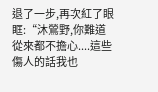退了一步,再次紅了眼眶:“沐鶯野,你難道從來都不擔心....這些傷人的話我也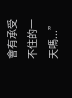會有承受不住的一天嗎...”